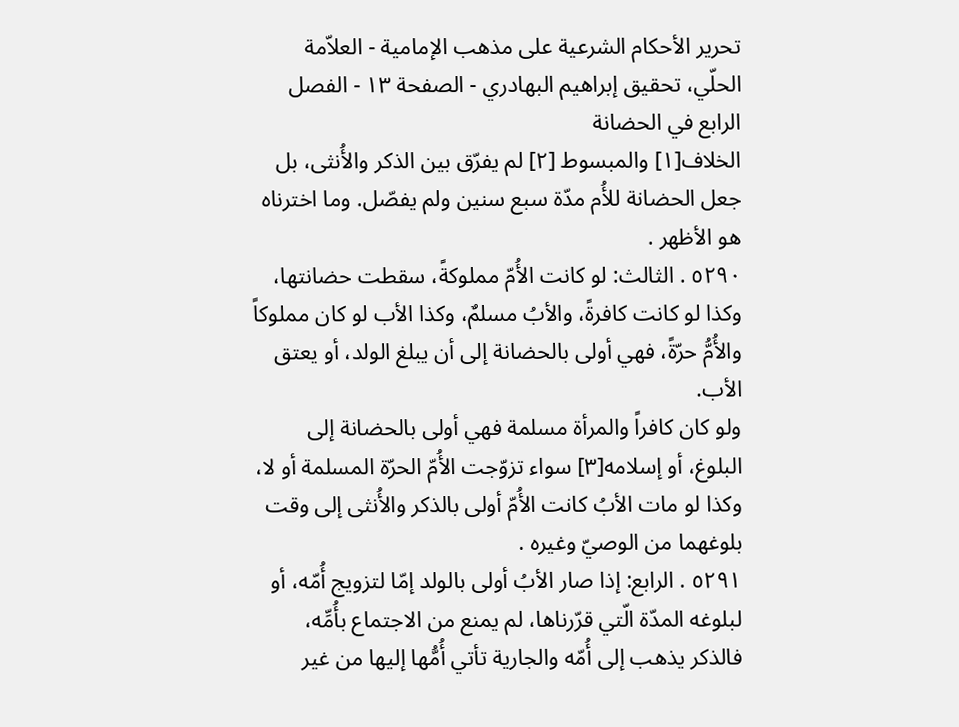تحرير الأحكام الشرعية على مذهب الإمامية - العلاّمة الحلّي، تحقيق إبراهيم البهادري - الصفحة ١٣ - الفصل الرابع في الحضانة
الخلاف[١] والمبسوط [٢] لم يفرّق بين الذكر والأُنثى، بل جعل الحضانة للأُم مدّة سبع سنين ولم يفصّل. وما اخترناه هو الأظهر .
٥٢٩٠ . الثالث: لو كانت الأُمّ مملوكةً، سقطت حضانتها، وكذا لو كانت كافرةً، والأبُ مسلمٌ، وكذا الأب لو كان مملوكاً والأُمُّ حرّةً، فهي أولى بالحضانة إلى أن يبلغ الولد، أو يعتق الأب.
ولو كان كافراً والمرأة مسلمة فهي أولى بالحضانة إلى البلوغ، أو إسلامه[٣] سواء تزوّجت الأُمّ الحرّة المسلمة أو لا، وكذا لو مات الأبُ كانت الأُمّ أولى بالذكر والأُنثى إلى وقت بلوغهما من الوصيّ وغيره .
٥٢٩١ . الرابع: إذا صار الأبُ أولى بالولد إمّا لتزويج أُمّه، أو لبلوغه المدّة الّتي قرّرناها، لم يمنع من الاجتماع بأُمِّه، فالذكر يذهب إلى أُمّه والجارية تأتي أُمُّها إليها من غير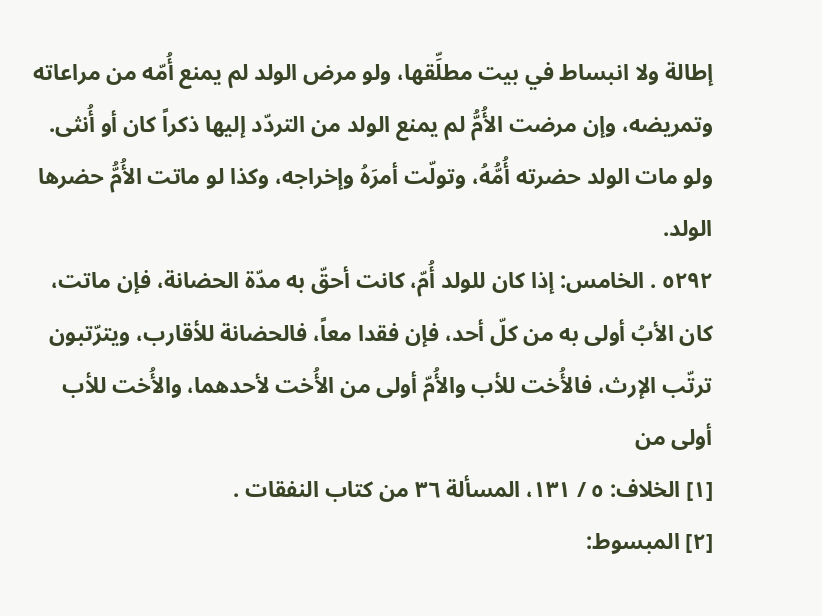إطالة ولا انبساط في بيت مطلِّقها، ولو مرض الولد لم يمنع أُمّه من مراعاته وتمريضه، وإن مرضت الأُمُّ لم يمنع الولد من التردّد إليها ذكراً كان أو أُنثى.
ولو مات الولد حضرته أُمُّهُ، وتولّت أمرَهُ وإخراجه، وكذا لو ماتت الأُمُّ حضرها الولد.
٥٢٩٢ . الخامس: إذا كان للولد أُمّ، كانت أحقّ به مدّة الحضانة، فإن ماتت، كان الأبُ أولى به من كلّ أحد، فإن فقدا معاً، فالحضانة للأقارب، ويترّتبون ترتّب الإرث، فالأُخت للأب والأُمّ أولى من الأُخت لأحدهما، والأُخت للأب أولى من
[١] الخلاف: ٥ / ١٣١، المسألة ٣٦ من كتاب النفقات .
[٢] المبسوط: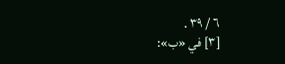٦ / ٣٩ .
[٣] في «ب»: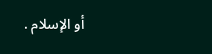أو الإسلام .